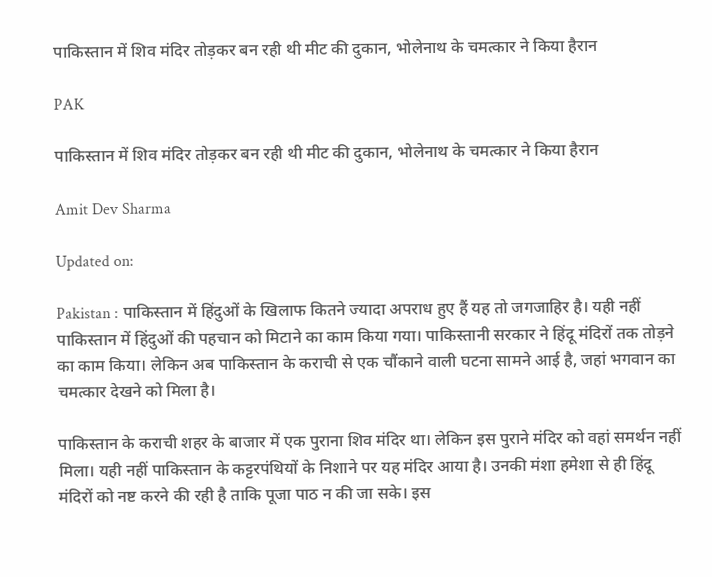पाकिस्तान में शिव मंदिर तोड़कर बन रही थी मीट की दुकान, भोलेनाथ के चमत्कार ने किया हैरान

PAK

पाकिस्तान में शिव मंदिर तोड़कर बन रही थी मीट की दुकान, भोलेनाथ के चमत्कार ने किया हैरान

Amit Dev Sharma

Updated on:

Pakistan : पाकिस्तान में हिंदुओं के खिलाफ कितने ज्यादा अपराध हुए हैं यह तो जगजाहिर है। यही नहीं पाकिस्तान में हिंदुओं की पहचान को मिटाने का काम किया गया। पाकिस्तानी सरकार ने हिंदू मंदिरों तक तोड़ने का काम किया। लेकिन अब पाकिस्तान के कराची से एक चौंकाने वाली घटना सामने आई है, जहां भगवान का चमत्कार देखने को मिला है।

पाकिस्तान के कराची शहर के बाजार में एक पुराना शिव मंदिर था। लेकिन इस पुराने मंदिर को वहां समर्थन नहीं मिला। यही नहीं पाकिस्तान के कट्टरपंथियों के निशाने पर यह मंदिर आया है। उनकी मंशा हमेशा से ही हिंदू मंदिरों को नष्ट करने की रही है ताकि पूजा पाठ न की जा सके। इस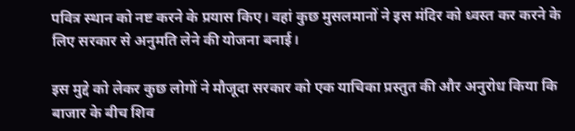पवित्र स्थान को नष्ट करने के प्रयास किए। वहां कुछ मुसलमानों ने इस मंदिर को ध्वस्त कर करने के लिए सरकार से अनुमति लेने की योजना बनाई।

इस मुद्दे को लेकर कुछ लोगों ने मौजूदा सरकार को एक याचिका प्रस्तुत की और अनुरोध किया कि बाजार के बीच शिव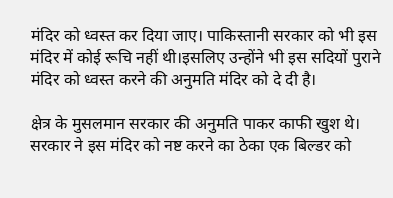मंदिर को ध्वस्त कर दिया जाए। पाकिस्तानी सरकार को भी इस मंदिर में कोई रूचि नहीं थी।इसलिए उन्होंने भी इस सदियों पुराने मंदिर को ध्वस्त करने की अनुमति मंदिर को दे दी है।

क्षेत्र के मुसलमान सरकार की अनुमति पाकर काफी खुश थे। सरकार ने इस मंदिर को नष्ट करने का ठेका एक बिल्डर को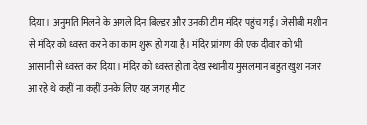दिया। अनुमति मिलने के अगले दिन बिल्डर और उनकी टीम मंदिर पहुंच गईं। जेसीबी मशीन से मंदिर को ध्वस्त करने का काम शुरू हो गया है। मंदिर प्रांगण की एक दीवार को भी आसानी से ध्वस्त कर दिया। मंदिर को ध्वस्त होता देख स्थानीय मुसलमान बहुत खुश नजर आ रहे थे कहीं ना कहीं उनके लिए यह जगह मीट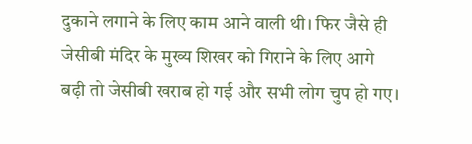दुकाने लगाने के लिए काम आने वाली थी। फिर जैसे ही जेसीबी मंदिर के मुख्य शिखर को गिराने के लिए आगे बढ़ी तो जेसीबी खराब हो गई और सभी लोग चुप हो गए।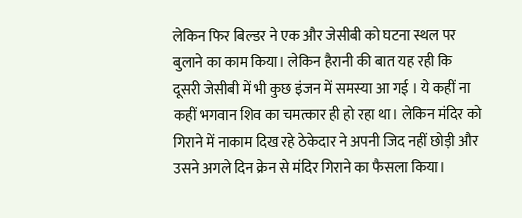लेकिन फिर बिल्डर ने एक और जेसीबी को घटना स्थल पर बुलाने का काम किया। लेकिन हैरानी की बात यह रही कि दूसरी जेसीबी में भी कुछ इंजन में समस्या आ गई । ये कहीं ना कहीं भगवान शिव का चमत्कार ही हो रहा था। लेकिन मंदिर को गिराने में नाकाम दिख रहे ठेकेदार ने अपनी जिद नहीं छोड़ी और उसने अगले दिन क्रेन से मंदिर गिराने का फैसला किया।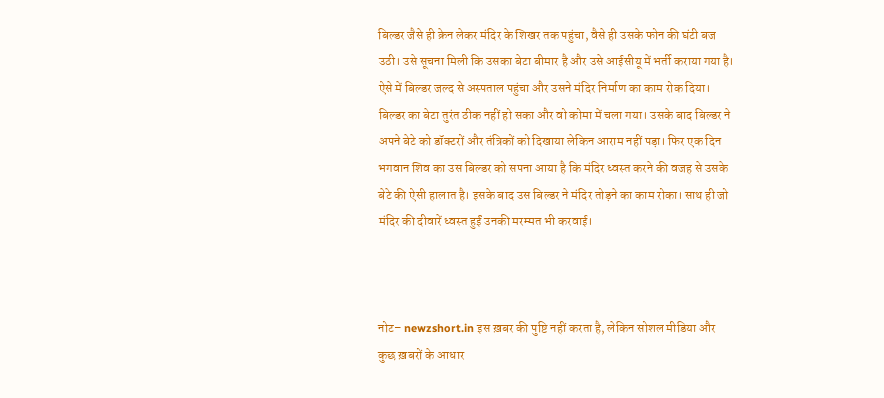बिल्डर जैसे ही क्रेन लेकर मंदिर के शिखर तक पहुंचा, वैसे ही उसके फोन की घंटी बज उठी। उसे सूचना मिली कि उसका बेटा बीमार है और उसे आईसीयू में भर्ती कराया गया है। ऐसे में बिल्डर जल्द से अस्पताल पहुंचा और उसने मंदिर निर्माण का काम रोक दिया। बिल्डर का बेटा तुरंत ठीक नहीं हो सका और वो कोमा में चला गया। उसके बाद बिल्डर ने अपने बेटे को डॉक्टरों और तंत्रिकों को दिखाया लेकिन आराम नहीं पड़ा। फिर एक दिन भगवान शिव का उस बिल्डर को सपना आया है कि मंदिर ध्वस्त करने की वजह से उसके बेटे की ऐसी हालात है। इसके बाद उस बिल्डर ने मंदिर तोड़ने का काम रोका। साथ ही जो मंदिर की दीवारें ध्वस्त हुईं उनकी मरम्मत भी करवाई।



नोट– newzshort.in इस ख़बर की पुष्टि नहीं करता है, लेकिन सोशल मीडिया और कुछ ख़बरों के आधार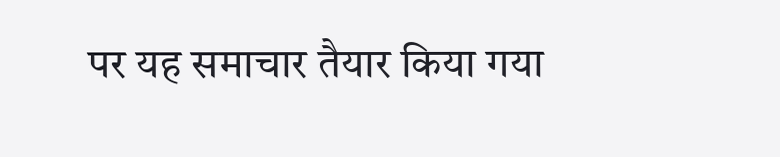पर यह समाचार तैयार किया गया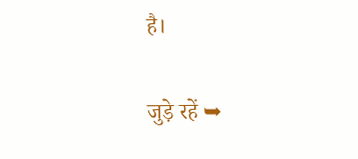है।

जुड़े रहें ➥